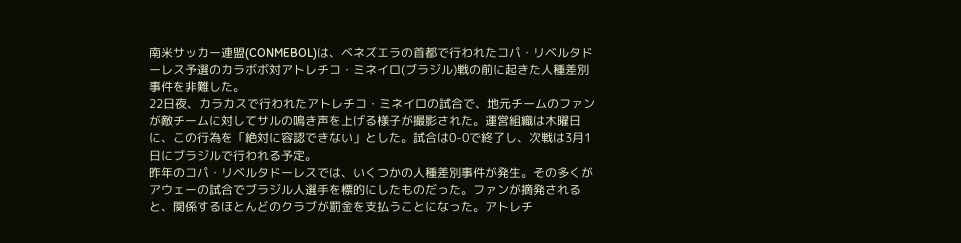南米サッカー連盟(CONMEBOL)は、ベネズエラの首都で行われたコパ・リベルタドーレス予選のカラボボ対アトレチコ・ミネイロ(ブラジル)戦の前に起きた人種差別事件を非難した。
22日夜、カラカスで行われたアトレチコ・ミネイロの試合で、地元チームのファンが敵チームに対してサルの鳴き声を上げる様子が撮影された。運営組織は木曜日に、この行為を「絶対に容認できない」とした。試合は0-0で終了し、次戦は3月1日にブラジルで行われる予定。
昨年のコパ・リベルタドーレスでは、いくつかの人種差別事件が発生。その多くがアウェーの試合でブラジル人選手を標的にしたものだった。ファンが摘発されると、関係するほとんどのクラブが罰金を支払うことになった。アトレチ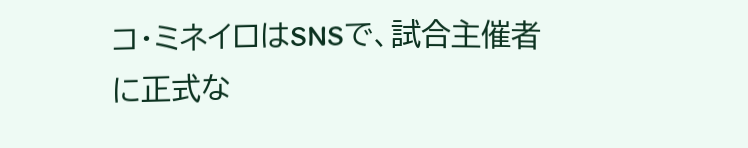コ・ミネイロはSNSで、試合主催者に正式な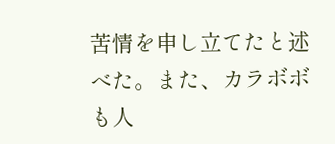苦情を申し立てたと述べた。また、カラボボも人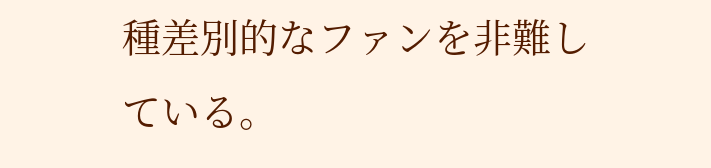種差別的なファンを非難している。